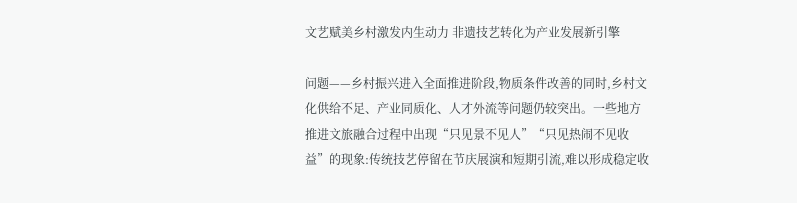文艺赋美乡村激发内生动力 非遗技艺转化为产业发展新引擎

问题——乡村振兴进入全面推进阶段,物质条件改善的同时,乡村文化供给不足、产业同质化、人才外流等问题仍较突出。一些地方推进文旅融合过程中出现“只见景不见人”“只见热闹不见收益”的现象:传统技艺停留在节庆展演和短期引流,难以形成稳定收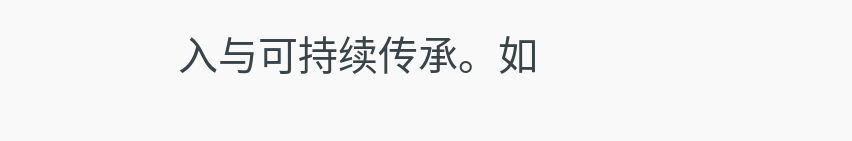入与可持续传承。如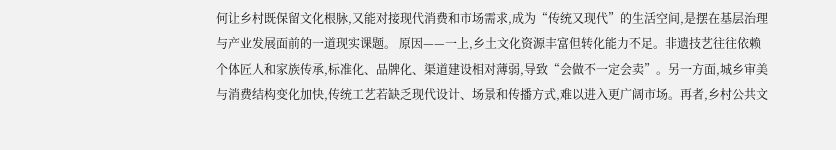何让乡村既保留文化根脉,又能对接现代消费和市场需求,成为“传统又现代”的生活空间,是摆在基层治理与产业发展面前的一道现实课题。 原因——一上,乡土文化资源丰富但转化能力不足。非遗技艺往往依赖个体匠人和家族传承,标准化、品牌化、渠道建设相对薄弱,导致“会做不一定会卖”。另一方面,城乡审美与消费结构变化加快,传统工艺若缺乏现代设计、场景和传播方式,难以进入更广阔市场。再者,乡村公共文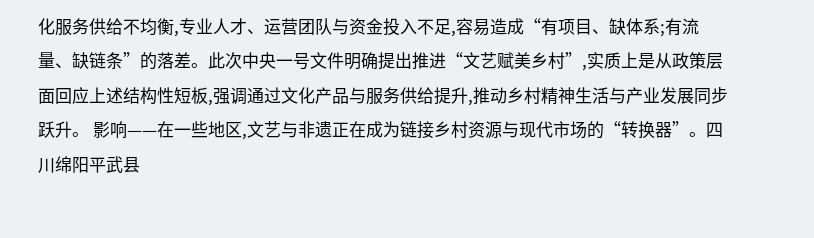化服务供给不均衡,专业人才、运营团队与资金投入不足,容易造成“有项目、缺体系;有流量、缺链条”的落差。此次中央一号文件明确提出推进“文艺赋美乡村”,实质上是从政策层面回应上述结构性短板,强调通过文化产品与服务供给提升,推动乡村精神生活与产业发展同步跃升。 影响——在一些地区,文艺与非遗正在成为链接乡村资源与现代市场的“转换器”。四川绵阳平武县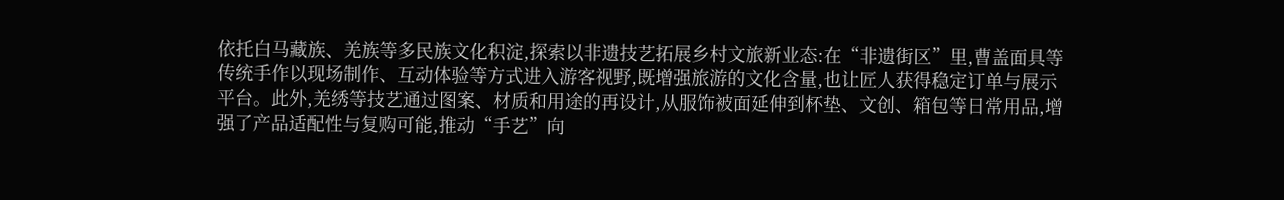依托白马藏族、羌族等多民族文化积淀,探索以非遗技艺拓展乡村文旅新业态:在“非遗街区”里,曹盖面具等传统手作以现场制作、互动体验等方式进入游客视野,既增强旅游的文化含量,也让匠人获得稳定订单与展示平台。此外,羌绣等技艺通过图案、材质和用途的再设计,从服饰被面延伸到杯垫、文创、箱包等日常用品,增强了产品适配性与复购可能,推动“手艺”向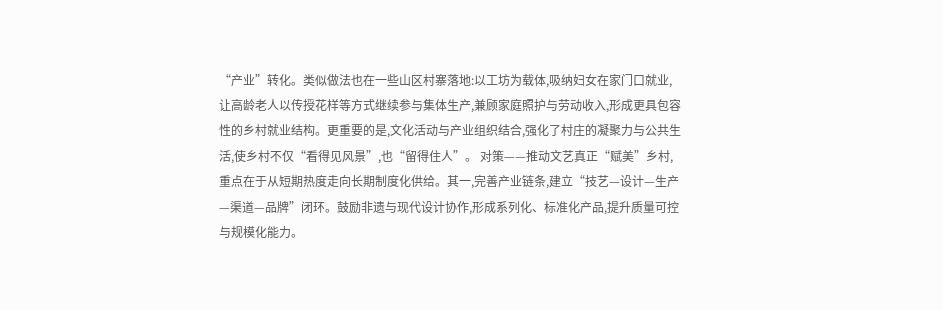“产业”转化。类似做法也在一些山区村寨落地:以工坊为载体,吸纳妇女在家门口就业,让高龄老人以传授花样等方式继续参与集体生产,兼顾家庭照护与劳动收入,形成更具包容性的乡村就业结构。更重要的是,文化活动与产业组织结合,强化了村庄的凝聚力与公共生活,使乡村不仅“看得见风景”,也“留得住人”。 对策——推动文艺真正“赋美”乡村,重点在于从短期热度走向长期制度化供给。其一,完善产业链条,建立“技艺—设计—生产—渠道—品牌”闭环。鼓励非遗与现代设计协作,形成系列化、标准化产品,提升质量可控与规模化能力。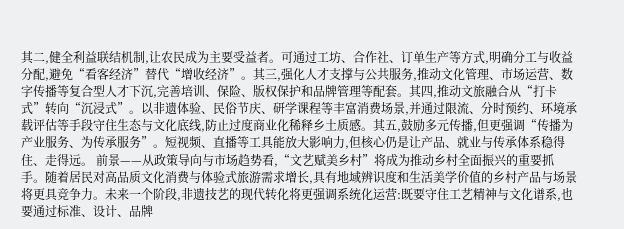其二,健全利益联结机制,让农民成为主要受益者。可通过工坊、合作社、订单生产等方式,明确分工与收益分配,避免“看客经济”替代“增收经济”。其三,强化人才支撑与公共服务,推动文化管理、市场运营、数字传播等复合型人才下沉,完善培训、保险、版权保护和品牌管理等配套。其四,推动文旅融合从“打卡式”转向“沉浸式”。以非遗体验、民俗节庆、研学课程等丰富消费场景,并通过限流、分时预约、环境承载评估等手段守住生态与文化底线,防止过度商业化稀释乡土质感。其五,鼓励多元传播,但更强调“传播为产业服务、为传承服务”。短视频、直播等工具能放大影响力,但核心仍是让产品、就业与传承体系稳得住、走得远。 前景——从政策导向与市场趋势看,“文艺赋美乡村”将成为推动乡村全面振兴的重要抓手。随着居民对高品质文化消费与体验式旅游需求增长,具有地域辨识度和生活美学价值的乡村产品与场景将更具竞争力。未来一个阶段,非遗技艺的现代转化将更强调系统化运营:既要守住工艺精神与文化谱系,也要通过标准、设计、品牌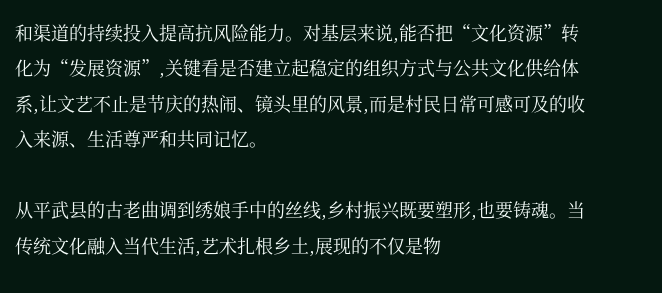和渠道的持续投入提高抗风险能力。对基层来说,能否把“文化资源”转化为“发展资源”,关键看是否建立起稳定的组织方式与公共文化供给体系,让文艺不止是节庆的热闹、镜头里的风景,而是村民日常可感可及的收入来源、生活尊严和共同记忆。

从平武县的古老曲调到绣娘手中的丝线,乡村振兴既要塑形,也要铸魂。当传统文化融入当代生活,艺术扎根乡土,展现的不仅是物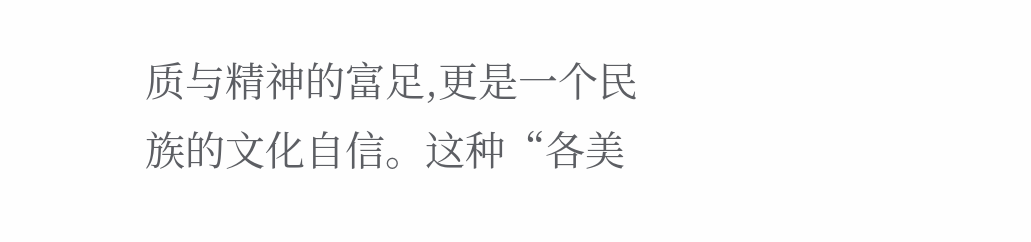质与精神的富足,更是一个民族的文化自信。这种“各美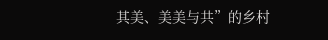其美、美美与共”的乡村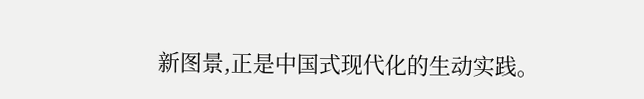新图景,正是中国式现代化的生动实践。